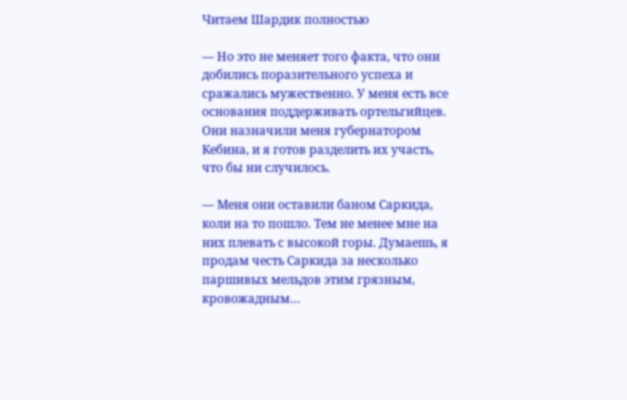Читаем Шардик полностью

— Но это не меняет того факта, что они добились поразительного успеха и сражались мужественно. У меня есть все основания поддерживать ортельгийцев. Они назначили меня губернатором Кебина, и я готов разделить их участь, что бы ни случилось.

— Меня они оставили баном Саркида, коли на то пошло. Тем не менее мне на них плевать с высокой горы. Думаешь, я продам честь Саркида за несколько паршивых мельдов этим грязным, кровожадным…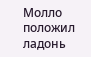Молло положил ладонь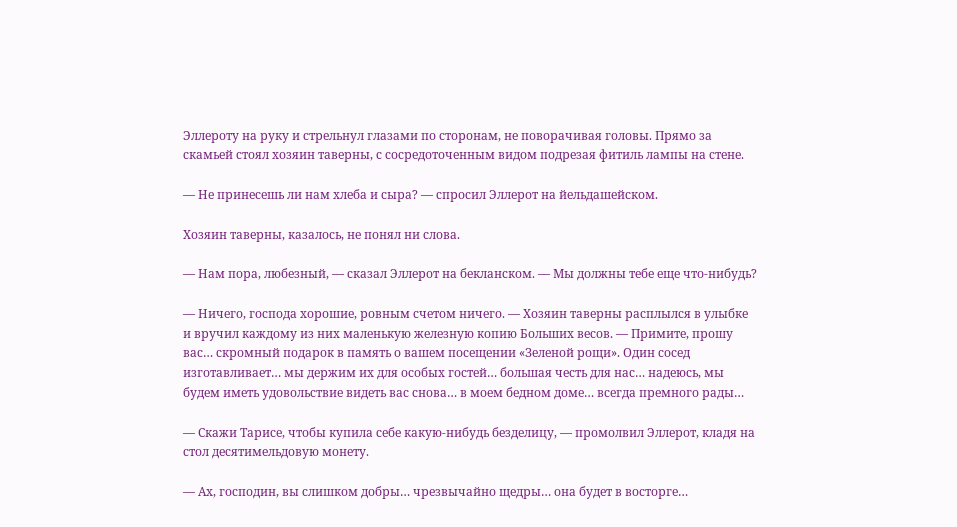Эллероту на руку и стрельнул глазами по сторонам, не поворачивая головы. Прямо за скамьей стоял хозяин таверны, с сосредоточенным видом подрезая фитиль лампы на стене.

— Не принесешь ли нам хлеба и сыра? — спросил Эллерот на йельдашейском.

Хозяин таверны, казалось, не понял ни слова.

— Нам пора, любезный, — сказал Эллерот на бекланском. — Мы должны тебе еще что-нибудь?

— Ничего, господа хорошие, ровным счетом ничего. — Хозяин таверны расплылся в улыбке и вручил каждому из них маленькую железную копию Больших весов. — Примите, прошу вас… скромный подарок в память о вашем посещении «Зеленой рощи». Один сосед изготавливает… мы держим их для особых гостей… большая честь для нас… надеюсь, мы будем иметь удовольствие видеть вас снова… в моем бедном доме… всегда премного рады…

— Скажи Тарисе, чтобы купила себе какую-нибудь безделицу, — промолвил Эллерот, кладя на стол десятимельдовую монету.

— Ах, господин, вы слишком добры… чрезвычайно щедры… она будет в восторге…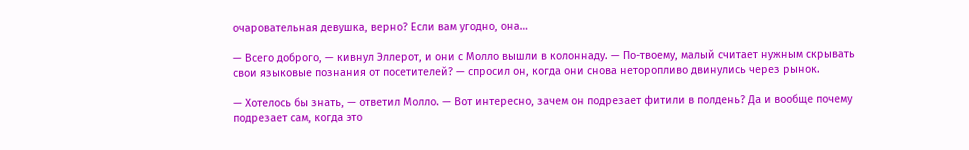очаровательная девушка, верно? Если вам угодно, она…

— Всего доброго, — кивнул Эллерот, и они с Молло вышли в колоннаду. — По-твоему, малый считает нужным скрывать свои языковые познания от посетителей? — спросил он, когда они снова неторопливо двинулись через рынок.

— Хотелось бы знать, — ответил Молло. — Вот интересно, зачем он подрезает фитили в полдень? Да и вообще почему подрезает сам, когда это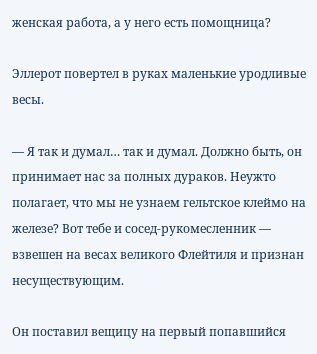женская работа, а у него есть помощница?

Эллерот повертел в руках маленькие уродливые весы.

— Я так и думал… так и думал. Должно быть, он принимает нас за полных дураков. Неужто полагает, что мы не узнаем гельтское клеймо на железе? Вот тебе и сосед-рукомесленник — взвешен на весах великого Флейтиля и признан несуществующим.

Он поставил вещицу на первый попавшийся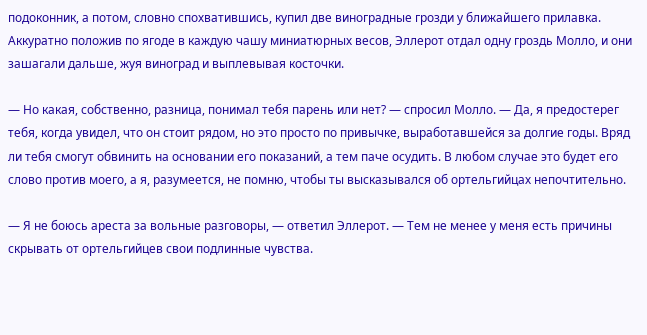подоконник, а потом, словно спохватившись, купил две виноградные грозди у ближайшего прилавка. Аккуратно положив по ягоде в каждую чашу миниатюрных весов, Эллерот отдал одну гроздь Молло, и они зашагали дальше, жуя виноград и выплевывая косточки.

— Но какая, собственно, разница, понимал тебя парень или нет? — спросил Молло. — Да, я предостерег тебя, когда увидел, что он стоит рядом, но это просто по привычке, выработавшейся за долгие годы. Вряд ли тебя смогут обвинить на основании его показаний, а тем паче осудить. В любом случае это будет его слово против моего, а я, разумеется, не помню, чтобы ты высказывался об ортельгийцах непочтительно.

— Я не боюсь ареста за вольные разговоры, — ответил Эллерот. — Тем не менее у меня есть причины скрывать от ортельгийцев свои подлинные чувства.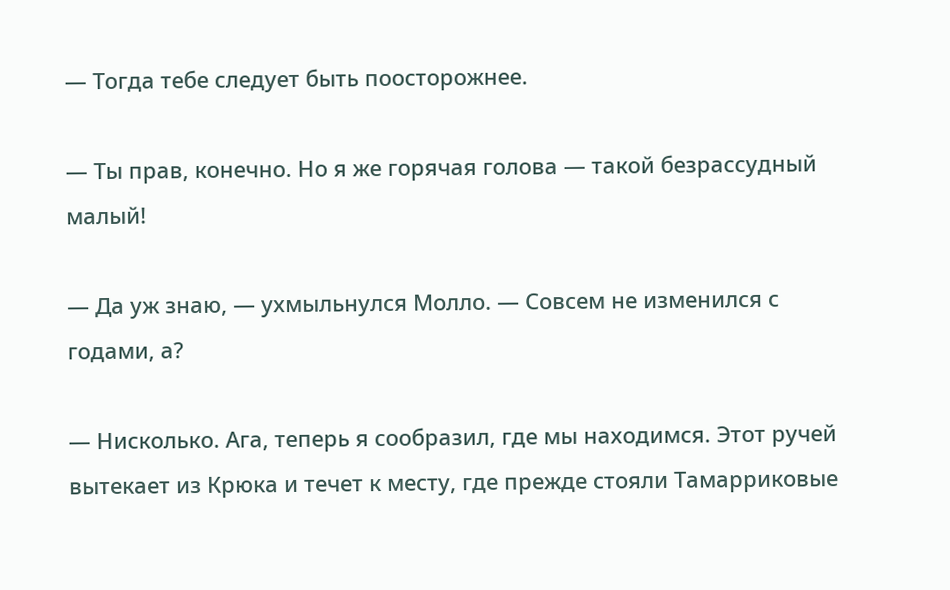— Тогда тебе следует быть поосторожнее.

— Ты прав, конечно. Но я же горячая голова — такой безрассудный малый!

— Да уж знаю, — ухмыльнулся Молло. — Совсем не изменился с годами, а?

— Нисколько. Ага, теперь я сообразил, где мы находимся. Этот ручей вытекает из Крюка и течет к месту, где прежде стояли Тамарриковые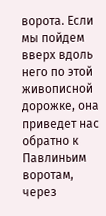ворота. Если мы пойдем вверх вдоль него по этой живописной дорожке, она приведет нас обратно к Павлиньим воротам, через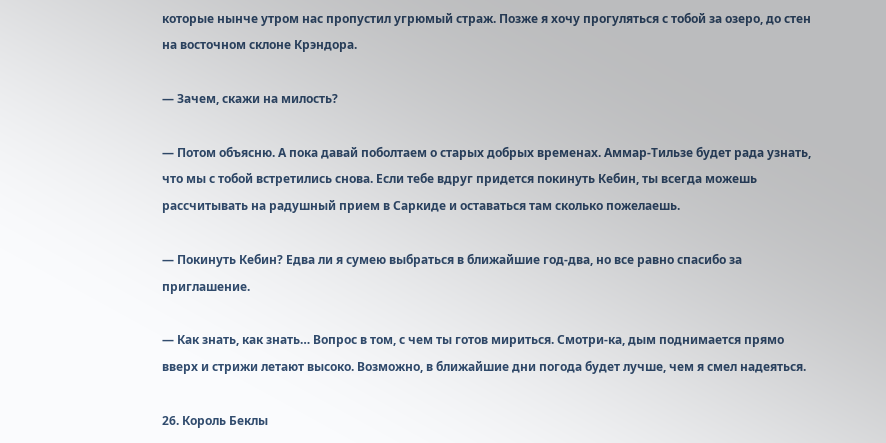которые нынче утром нас пропустил угрюмый страж. Позже я хочу прогуляться с тобой за озеро, до стен на восточном склоне Крэндора.

— Зачем, скажи на милость?

— Потом объясню. А пока давай поболтаем о старых добрых временах. Аммар-Тильзе будет рада узнать, что мы с тобой встретились снова. Если тебе вдруг придется покинуть Кебин, ты всегда можешь рассчитывать на радушный прием в Саркиде и оставаться там сколько пожелаешь.

— Покинуть Кебин? Едва ли я сумею выбраться в ближайшие год-два, но все равно спасибо за приглашение.

— Как знать, как знать… Вопрос в том, с чем ты готов мириться. Смотри-ка, дым поднимается прямо вверх и стрижи летают высоко. Возможно, в ближайшие дни погода будет лучше, чем я смел надеяться.

26. Король Беклы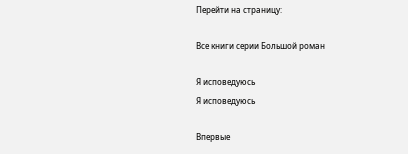Перейти на страницу:

Все книги серии Большой роман

Я исповедуюсь
Я исповедуюсь

Впервые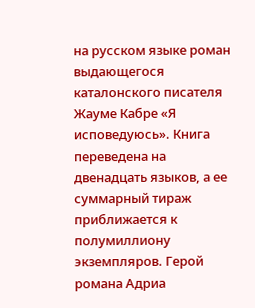на русском языке роман выдающегося каталонского писателя Жауме Кабре «Я исповедуюсь». Книга переведена на двенадцать языков, а ее суммарный тираж приближается к полумиллиону экземпляров. Герой романа Адриа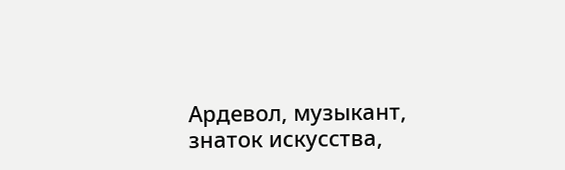Ардевол, музыкант, знаток искусства,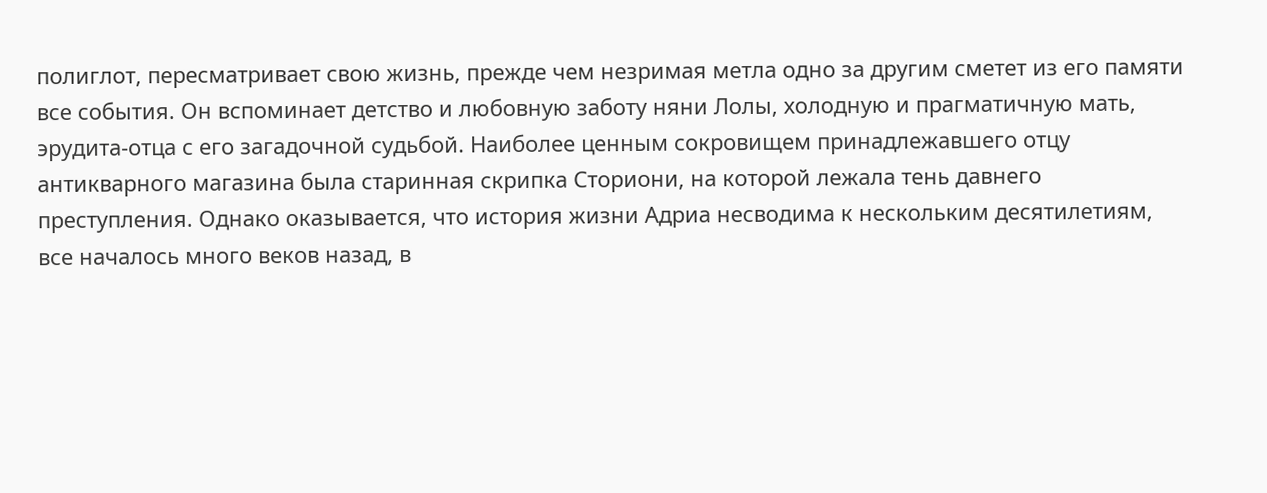полиглот, пересматривает свою жизнь, прежде чем незримая метла одно за другим сметет из его памяти все события. Он вспоминает детство и любовную заботу няни Лолы, холодную и прагматичную мать, эрудита-отца с его загадочной судьбой. Наиболее ценным сокровищем принадлежавшего отцу антикварного магазина была старинная скрипка Сториони, на которой лежала тень давнего преступления. Однако оказывается, что история жизни Адриа несводима к нескольким десятилетиям, все началось много веков назад, в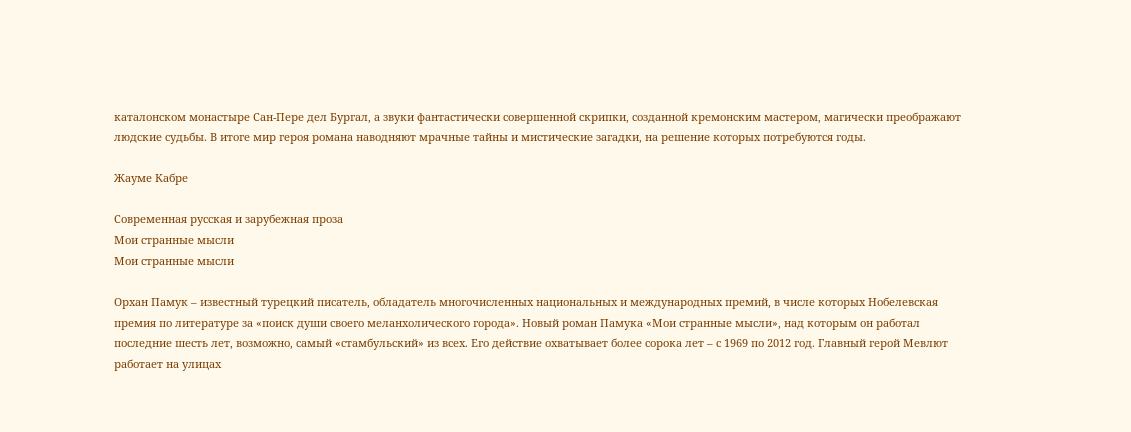каталонском монастыре Сан-Пере дел Бургал, а звуки фантастически совершенной скрипки, созданной кремонским мастером, магически преображают людские судьбы. В итоге мир героя романа наводняют мрачные тайны и мистические загадки, на решение которых потребуются годы.

Жауме Кабре

Современная русская и зарубежная проза
Мои странные мысли
Мои странные мысли

Орхан Памук – известный турецкий писатель, обладатель многочисленных национальных и международных премий, в числе которых Нобелевская премия по литературе за «поиск души своего меланхолического города». Новый роман Памука «Мои странные мысли», над которым он работал последние шесть лет, возможно, самый «стамбульский» из всех. Его действие охватывает более сорока лет – с 1969 по 2012 год. Главный герой Мевлют работает на улицах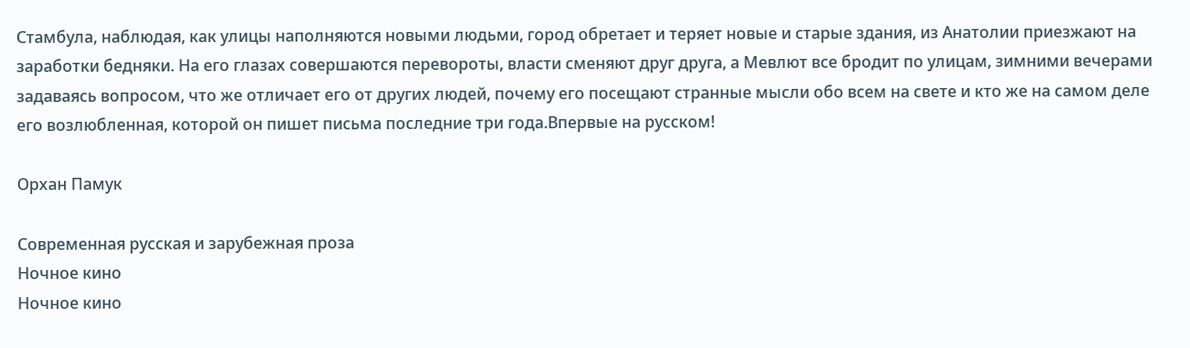Стамбула, наблюдая, как улицы наполняются новыми людьми, город обретает и теряет новые и старые здания, из Анатолии приезжают на заработки бедняки. На его глазах совершаются перевороты, власти сменяют друг друга, а Мевлют все бродит по улицам, зимними вечерами задаваясь вопросом, что же отличает его от других людей, почему его посещают странные мысли обо всем на свете и кто же на самом деле его возлюбленная, которой он пишет письма последние три года.Впервые на русском!

Орхан Памук

Современная русская и зарубежная проза
Ночное кино
Ночное кино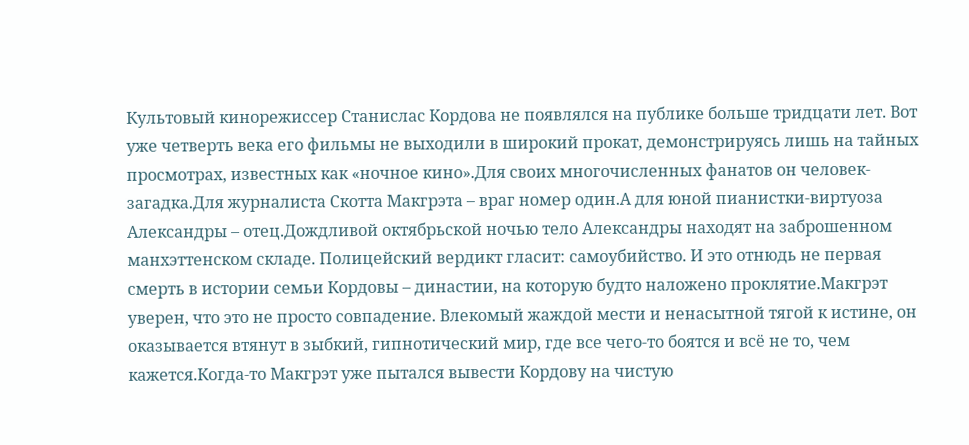Культовый кинорежиссер Станислас Кордова не появлялся на публике больше тридцати лет. Вот уже четверть века его фильмы не выходили в широкий прокат, демонстрируясь лишь на тайных просмотрах, известных как «ночное кино».Для своих многочисленных фанатов он человек-загадка.Для журналиста Скотта Макгрэта – враг номер один.А для юной пианистки-виртуоза Александры – отец.Дождливой октябрьской ночью тело Александры находят на заброшенном манхэттенском складе. Полицейский вердикт гласит: самоубийство. И это отнюдь не первая смерть в истории семьи Кордовы – династии, на которую будто наложено проклятие.Макгрэт уверен, что это не просто совпадение. Влекомый жаждой мести и ненасытной тягой к истине, он оказывается втянут в зыбкий, гипнотический мир, где все чего-то боятся и всё не то, чем кажется.Когда-то Макгрэт уже пытался вывести Кордову на чистую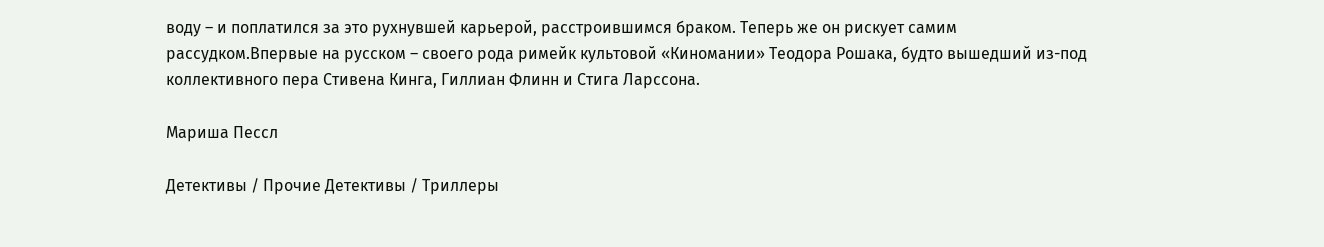воду – и поплатился за это рухнувшей карьерой, расстроившимся браком. Теперь же он рискует самим рассудком.Впервые на русском – своего рода римейк культовой «Киномании» Теодора Рошака, будто вышедший из-под коллективного пера Стивена Кинга, Гиллиан Флинн и Стига Ларссона.

Мариша Пессл

Детективы / Прочие Детективы / Триллеры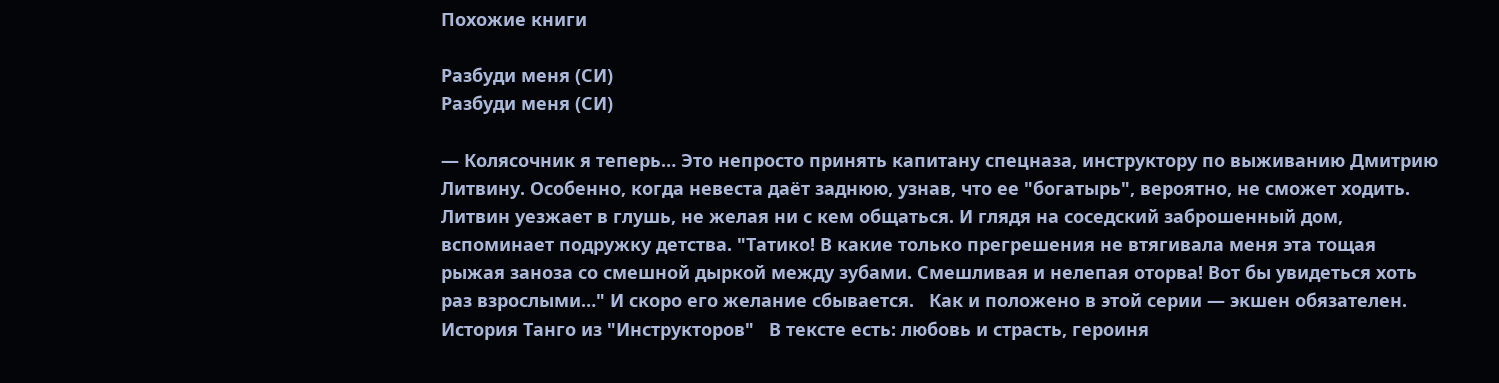Похожие книги

Разбуди меня (СИ)
Разбуди меня (СИ)

— Колясочник я теперь… Это непросто принять капитану спецназа, инструктору по выживанию Дмитрию Литвину. Особенно, когда невеста даёт заднюю, узнав, что ее "богатырь", вероятно, не сможет ходить. Литвин уезжает в глушь, не желая ни с кем общаться. И глядя на соседский заброшенный дом, вспоминает подружку детства. "Татико! В какие только прегрешения не втягивала меня эта тощая рыжая заноза со смешной дыркой между зубами. Смешливая и нелепая оторва! Вот бы увидеться хоть раз взрослыми…" И скоро его желание сбывается.   Как и положено в этой серии — экшен обязателен. История Танго из "Инструкторов"   В тексте есть: любовь и страсть, героиня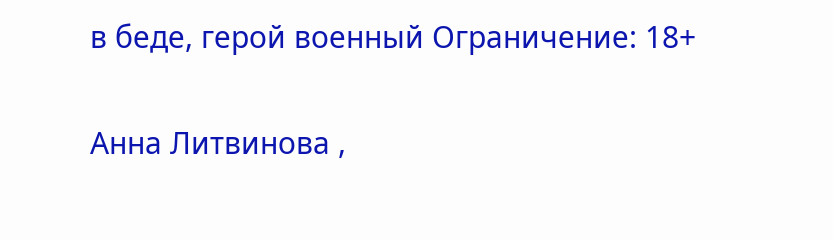в беде, герой военный Ограничение: 18+

Анна Литвинова ,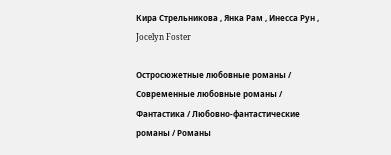Кира Стрельникова , Янка Рам , Инесса Рун , Jocelyn Foster

Остросюжетные любовные романы / Современные любовные романы / Фантастика / Любовно-фантастические романы / Романы